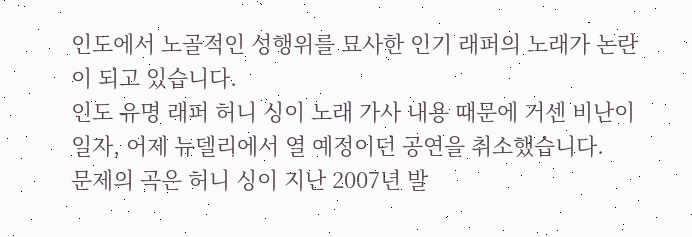인도에서 노골적인 성행위를 묘사한 인기 래퍼의 노래가 논란이 되고 있습니다.
인도 유명 래퍼 허니 싱이 노래 가사 내용 때문에 거센 비난이 일자, 어제 뉴델리에서 열 예정이던 공연을 취소했습니다.
문제의 곡은 허니 싱이 지난 2007년 발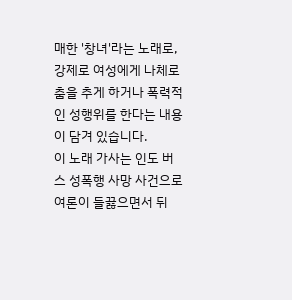매한 '창녀'라는 노래로, 강제로 여성에게 나체로 춤을 추게 하거나 폭력적인 성행위를 한다는 내용이 담겨 있습니다.
이 노래 가사는 인도 버스 성폭행 사망 사건으로 여론이 들끓으면서 뒤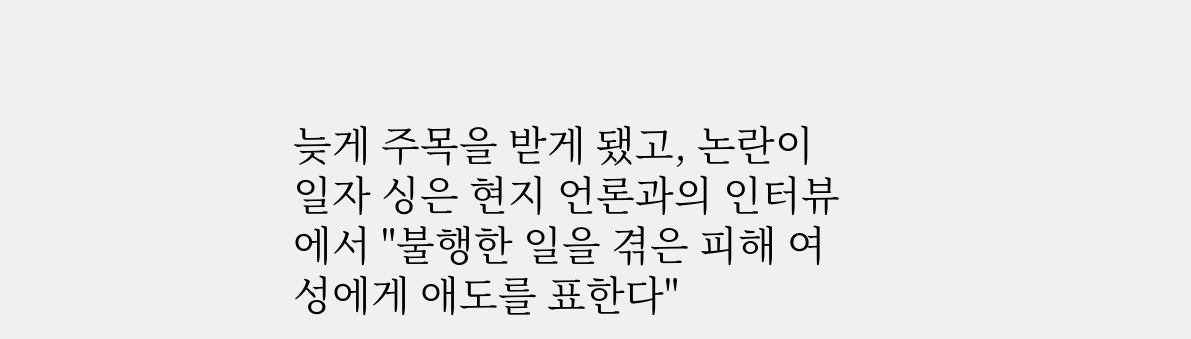늦게 주목을 받게 됐고, 논란이 일자 싱은 현지 언론과의 인터뷰에서 "불행한 일을 겪은 피해 여성에게 애도를 표한다"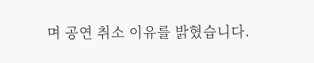며 공연 취소 이유를 밝혔습니다.